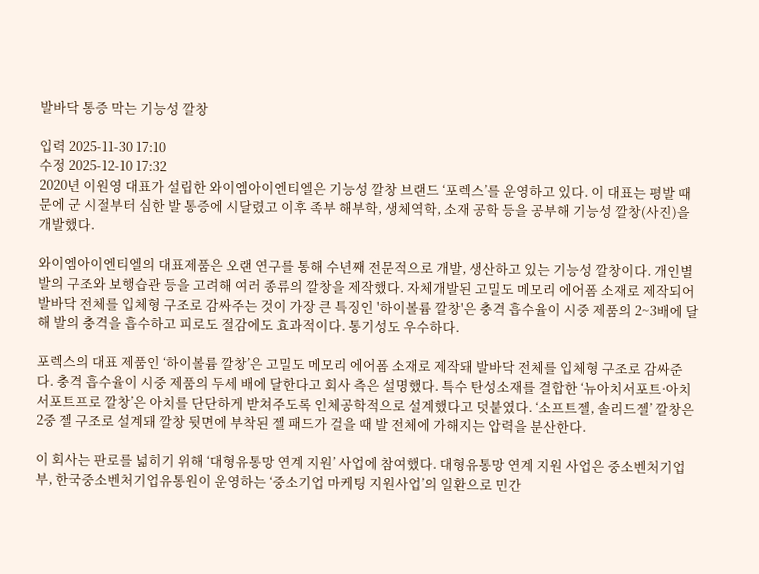발바닥 통증 막는 기능성 깔창

입력 2025-11-30 17:10
수정 2025-12-10 17:32
2020년 이원영 대표가 설립한 와이엠아이엔티엘은 기능성 깔창 브랜드 ‘포렉스’를 운영하고 있다. 이 대표는 평발 때문에 군 시절부터 심한 발 통증에 시달렸고 이후 족부 해부학, 생체역학, 소재 공학 등을 공부해 기능성 깔창(사진)을 개발했다.

와이엠아이엔티엘의 대표제품은 오랜 연구를 통해 수년째 전문적으로 개발, 생산하고 있는 기능성 깔창이다. 개인별 발의 구조와 보행습관 등을 고려해 여러 종류의 깔창을 제작했다. 자체개발된 고밀도 메모리 에어폼 소재로 제작되어 발바닥 전체를 입체형 구조로 감싸주는 것이 가장 큰 특징인 '하이볼륨 깔창'은 충격 흡수율이 시중 제품의 2~3배에 달해 발의 충격을 흡수하고 피로도 절감에도 효과적이다. 통기성도 우수하다.

포렉스의 대표 제품인 ‘하이볼륨 깔창’은 고밀도 메모리 에어폼 소재로 제작돼 발바닥 전체를 입체형 구조로 감싸준다. 충격 흡수율이 시중 제품의 두세 배에 달한다고 회사 측은 설명했다. 특수 탄성소재를 결합한 ‘뉴아치서포트·아치서포트프로 깔창’은 아치를 단단하게 받쳐주도록 인체공학적으로 설계했다고 덧붙였다. ‘소프트젤, 솔리드젤’ 깔창은 2중 젤 구조로 설계돼 깔창 뒷면에 부착된 젤 패드가 걸을 때 발 전체에 가해지는 압력을 분산한다.

이 회사는 판로를 넓히기 위해 ‘대형유통망 연계 지원’ 사업에 참여했다. 대형유통망 연계 지원 사업은 중소벤처기업부, 한국중소벤처기업유통원이 운영하는 ‘중소기업 마케팅 지원사업’의 일환으로 민간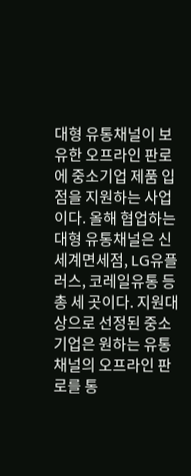대형 유통채널이 보유한 오프라인 판로에 중소기업 제품 입점을 지원하는 사업이다. 올해 협업하는 대형 유통채널은 신세계면세점, LG유플러스, 코레일유통 등 총 세 곳이다. 지원대상으로 선정된 중소기업은 원하는 유통채널의 오프라인 판로를 통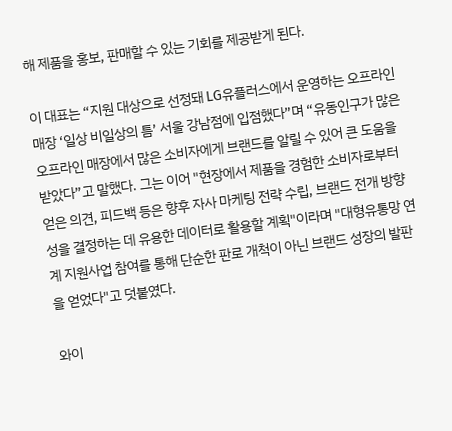해 제품을 홍보, 판매할 수 있는 기회를 제공받게 된다.

이 대표는 “지원 대상으로 선정돼 LG유플러스에서 운영하는 오프라인 매장 ‘일상 비일상의 틈’ 서울 강남점에 입점했다”며 “유동인구가 많은 오프라인 매장에서 많은 소비자에게 브랜드를 알릴 수 있어 큰 도움을 받았다”고 말했다. 그는 이어 "현장에서 제품을 경험한 소비자로부터 얻은 의견, 피드백 등은 향후 자사 마케팅 전략 수립, 브랜드 전개 방향성을 결정하는 데 유용한 데이터로 활용할 계획"이라며 "대형유통망 연계 지원사업 참여를 통해 단순한 판로 개척이 아닌 브랜드 성장의 발판을 얻었다"고 덧붙였다.

와이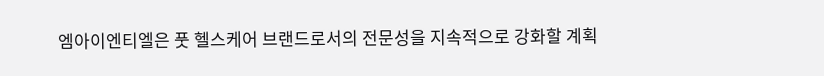엠아이엔티엘은 풋 헬스케어 브랜드로서의 전문성을 지속적으로 강화할 계획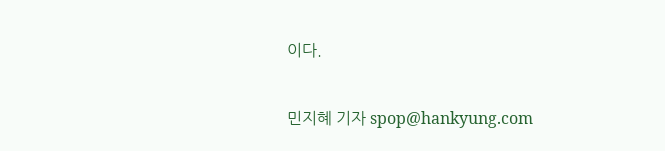이다.

민지혜 기자 spop@hankyung.com